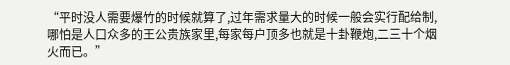“平时没人需要爆竹的时候就算了,过年需求量大的时候一般会实行配给制,哪怕是人口众多的王公贵族家里,每家每户顶多也就是十卦鞭炮,二三十个烟火而已。”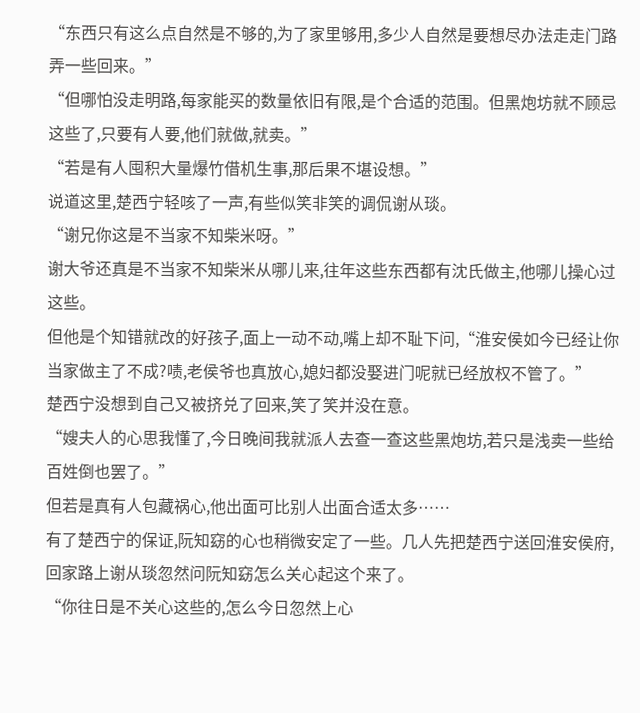“东西只有这么点自然是不够的,为了家里够用,多少人自然是要想尽办法走走门路弄一些回来。”
“但哪怕没走明路,每家能买的数量依旧有限,是个合适的范围。但黑炮坊就不顾忌这些了,只要有人要,他们就做,就卖。”
“若是有人囤积大量爆竹借机生事,那后果不堪设想。”
说道这里,楚西宁轻咳了一声,有些似笑非笑的调侃谢从琰。
“谢兄你这是不当家不知柴米呀。”
谢大爷还真是不当家不知柴米从哪儿来,往年这些东西都有沈氏做主,他哪儿操心过这些。
但他是个知错就改的好孩子,面上一动不动,嘴上却不耻下问,“淮安侯如今已经让你当家做主了不成?啧,老侯爷也真放心,媳妇都没娶进门呢就已经放权不管了。”
楚西宁没想到自己又被挤兑了回来,笑了笑并没在意。
“嫂夫人的心思我懂了,今日晚间我就派人去查一查这些黑炮坊,若只是浅卖一些给百姓倒也罢了。”
但若是真有人包藏祸心,他出面可比别人出面合适太多……
有了楚西宁的保证,阮知窈的心也稍微安定了一些。几人先把楚西宁送回淮安侯府,回家路上谢从琰忽然问阮知窈怎么关心起这个来了。
“你往日是不关心这些的,怎么今日忽然上心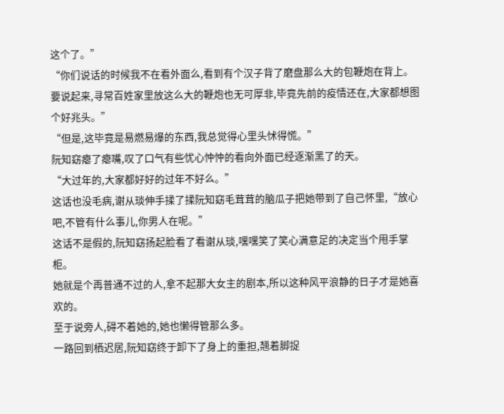这个了。”
“你们说话的时候我不在看外面么,看到有个汉子背了磨盘那么大的包鞭炮在背上。要说起来,寻常百姓家里放这么大的鞭炮也无可厚非,毕竟先前的疫情还在,大家都想图个好兆头。”
“但是,这毕竟是易燃易爆的东西,我总觉得心里头怵得慌。”
阮知窈瘪了瘪嘴,叹了口气有些忧心忡忡的看向外面已经逐渐黑了的天。
“大过年的,大家都好好的过年不好么。”
这话也没毛病,谢从琰伸手揉了揉阮知窈毛茸茸的脑瓜子把她带到了自己怀里,“放心吧,不管有什么事儿,你男人在呢。”
这话不是假的,阮知窈扬起脸看了看谢从琰,嘿嘿笑了笑心满意足的决定当个甩手掌柜。
她就是个再普通不过的人,拿不起那大女主的剧本,所以这种风平浪静的日子才是她喜欢的。
至于说旁人,碍不着她的,她也懒得管那么多。
一路回到栖迟居,阮知窈终于卸下了身上的重担,翘着脚捉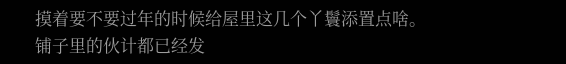摸着要不要过年的时候给屋里这几个丫鬟添置点啥。
铺子里的伙计都已经发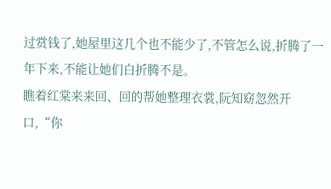过赏钱了,她屋里这几个也不能少了,不管怎么说,折腾了一年下来,不能让她们白折腾不是。
瞧着红棠来来回、回的帮她整理衣裳,阮知窈忽然开口,“你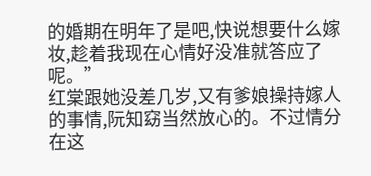的婚期在明年了是吧,快说想要什么嫁妆,趁着我现在心情好没准就答应了呢。”
红棠跟她没差几岁,又有爹娘操持嫁人的事情,阮知窈当然放心的。不过情分在这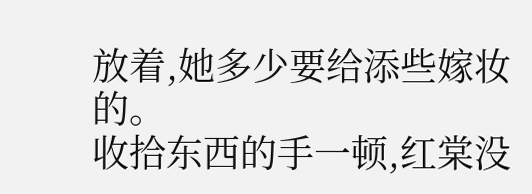放着,她多少要给添些嫁妆的。
收拾东西的手一顿,红棠没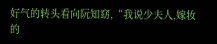好气的转头看向阮知窈,“我说少夫人,嫁妆的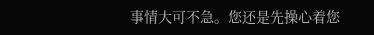事情大可不急。您还是先操心着您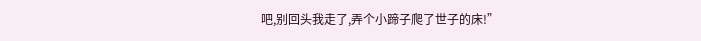吧,别回头我走了,弄个小蹄子爬了世子的床!”